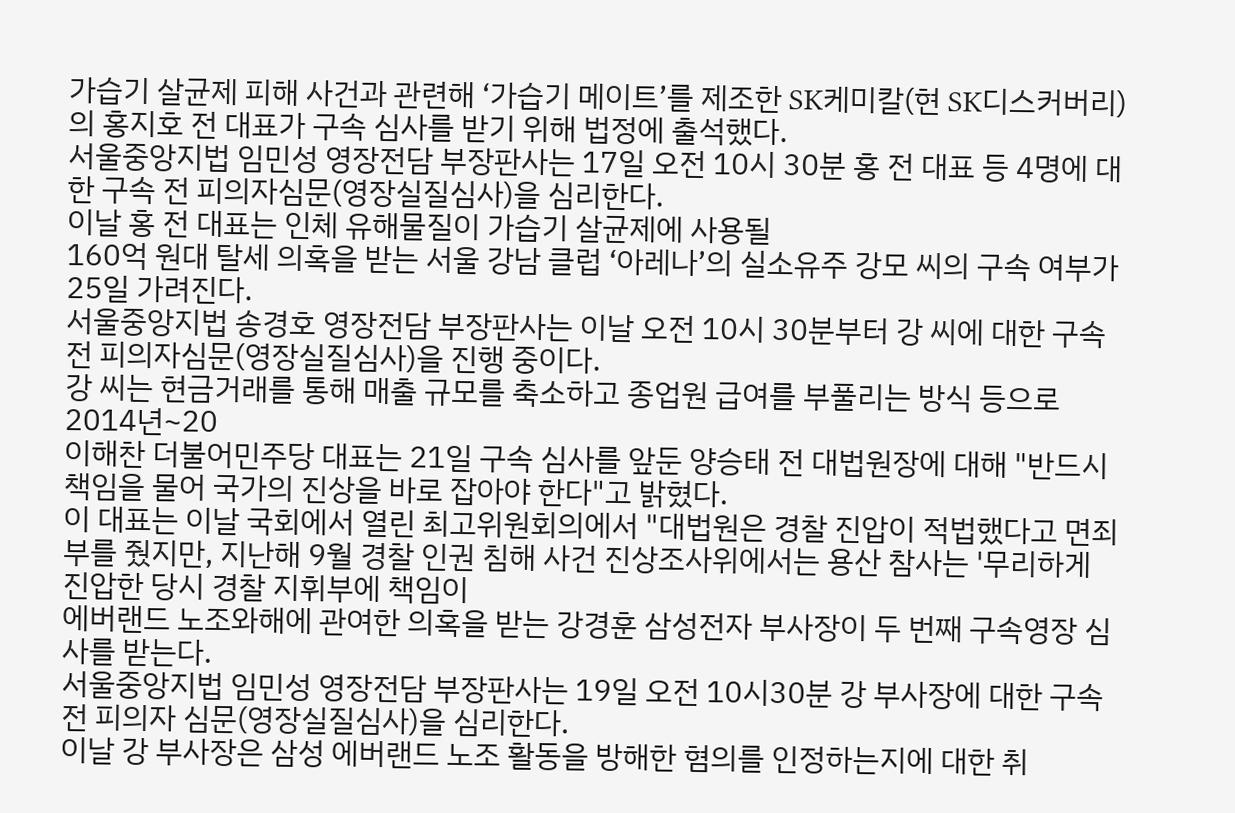가습기 살균제 피해 사건과 관련해 ‘가습기 메이트’를 제조한 SK케미칼(현 SK디스커버리)의 홍지호 전 대표가 구속 심사를 받기 위해 법정에 출석했다.
서울중앙지법 임민성 영장전담 부장판사는 17일 오전 10시 30분 홍 전 대표 등 4명에 대한 구속 전 피의자심문(영장실질심사)을 심리한다.
이날 홍 전 대표는 인체 유해물질이 가습기 살균제에 사용될
160억 원대 탈세 의혹을 받는 서울 강남 클럽 ‘아레나’의 실소유주 강모 씨의 구속 여부가 25일 가려진다.
서울중앙지법 송경호 영장전담 부장판사는 이날 오전 10시 30분부터 강 씨에 대한 구속 전 피의자심문(영장실질심사)을 진행 중이다.
강 씨는 현금거래를 통해 매출 규모를 축소하고 종업원 급여를 부풀리는 방식 등으로 2014년~20
이해찬 더불어민주당 대표는 21일 구속 심사를 앞둔 양승태 전 대법원장에 대해 "반드시 책임을 물어 국가의 진상을 바로 잡아야 한다"고 밝혔다.
이 대표는 이날 국회에서 열린 최고위원회의에서 "대법원은 경찰 진압이 적법했다고 면죄부를 줬지만, 지난해 9월 경찰 인권 침해 사건 진상조사위에서는 용산 참사는 '무리하게 진압한 당시 경찰 지휘부에 책임이
에버랜드 노조와해에 관여한 의혹을 받는 강경훈 삼성전자 부사장이 두 번째 구속영장 심사를 받는다.
서울중앙지법 임민성 영장전담 부장판사는 19일 오전 10시30분 강 부사장에 대한 구속 전 피의자 심문(영장실질심사)을 심리한다.
이날 강 부사장은 삼성 에버랜드 노조 활동을 방해한 혐의를 인정하는지에 대한 취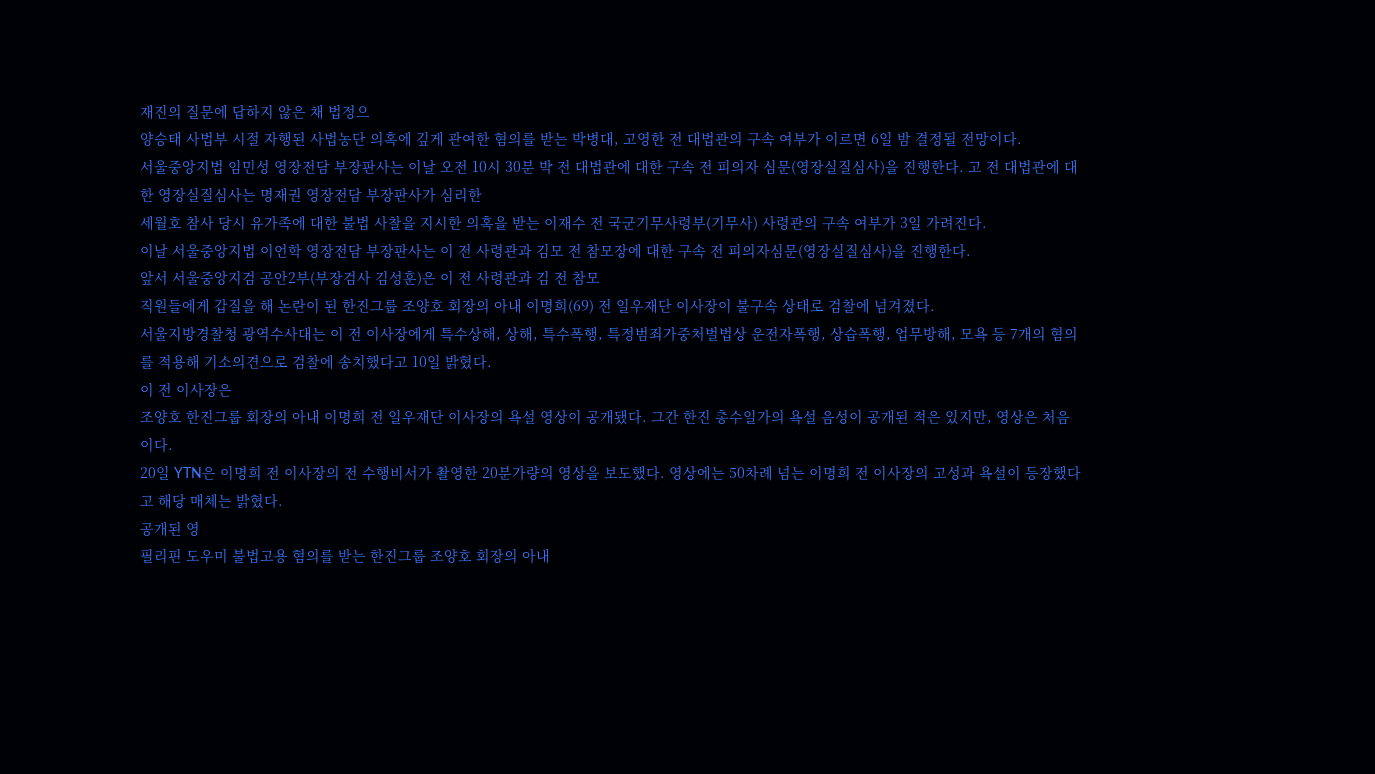재진의 질문에 답하지 않은 채 법정으
양승태 사법부 시절 자행된 사법농단 의혹에 깊게 관여한 혐의를 받는 박병대, 고영한 전 대법관의 구속 여부가 이르면 6일 밤 결정될 전망이다.
서울중앙지법 임민성 영장전담 부장판사는 이날 오전 10시 30분 박 전 대법관에 대한 구속 전 피의자 심문(영장실질심사)을 진행한다. 고 전 대법관에 대한 영장실질심사는 명재권 영장전담 부장판사가 심리한
세월호 참사 당시 유가족에 대한 불법 사찰을 지시한 의혹을 받는 이재수 전 국군기무사령부(기무사) 사령관의 구속 여부가 3일 가려진다.
이날 서울중앙지법 이언학 영장전담 부장판사는 이 전 사령관과 김모 전 참모장에 대한 구속 전 피의자심문(영장실질심사)을 진행한다.
앞서 서울중앙지검 공안2부(부장검사 김성훈)은 이 전 사령관과 김 전 참모
직원들에게 갑질을 해 논란이 된 한진그룹 조양호 회장의 아내 이명희(69) 전 일우재단 이사장이 불구속 상태로 검찰에 넘겨졌다.
서울지방경찰청 광역수사대는 이 전 이사장에게 특수상해, 상해, 특수폭행, 특정범죄가중처벌법상 운전자폭행, 상습폭행, 업무방해, 모욕 등 7개의 혐의를 적용해 기소의견으로 검찰에 송치했다고 10일 밝혔다.
이 전 이사장은
조양호 한진그룹 회장의 아내 이명희 전 일우재단 이사장의 욕설 영상이 공개됐다. 그간 한진 총수일가의 욕설 음성이 공개된 적은 있지만, 영상은 처음이다.
20일 YTN은 이명희 전 이사장의 전 수행비서가 촬영한 20분가량의 영상을 보도했다. 영상에는 50차례 넘는 이명희 전 이사장의 고성과 욕설이 등장했다고 해당 매체는 밝혔다.
공개된 영
필리핀 도우미 불법고용 혐의를 받는 한진그룹 조양호 회장의 아내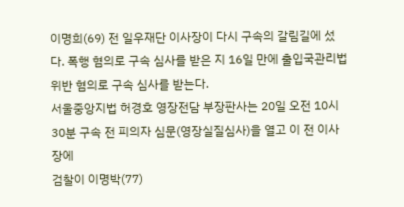이명희(69) 전 일우재단 이사장이 다시 구속의 갈림길에 섰다. 폭행 혐의로 구속 심사를 받은 지 16일 만에 출입국관리법 위반 혐의로 구속 심사를 받는다.
서울중앙지법 허경호 영장전담 부장판사는 20일 오전 10시 30분 구속 전 피의자 심문(영장실질심사)을 열고 이 전 이사장에
검찰이 이명박(77)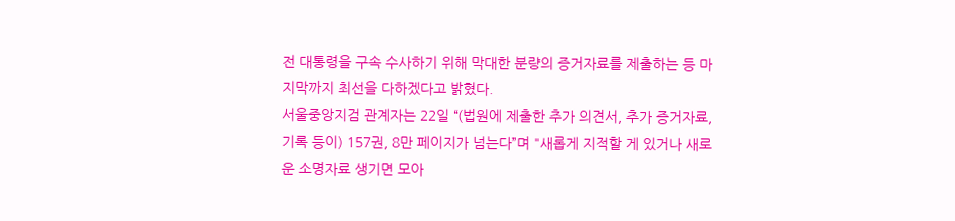전 대통령을 구속 수사하기 위해 막대한 분량의 증거자료를 제출하는 등 마지막까지 최선을 다하겠다고 밝혔다.
서울중앙지검 관계자는 22일 “(법원에 제출한 추가 의견서, 추가 증거자료, 기록 등이) 157권, 8만 페이지가 넘는다”며 "새롭게 지적할 게 있거나 새로운 소명자료 생기면 모아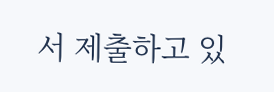서 제출하고 있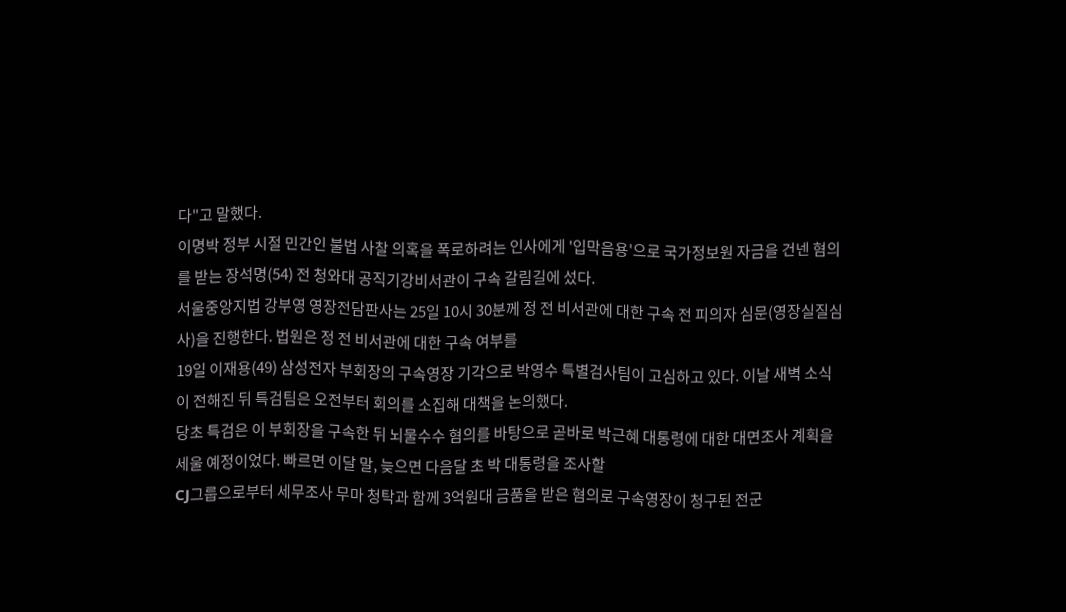다"고 말했다.
이명박 정부 시절 민간인 불법 사찰 의혹을 폭로하려는 인사에게 '입막음용'으로 국가정보원 자금을 건넨 혐의를 받는 장석명(54) 전 청와대 공직기강비서관이 구속 갈림길에 섰다.
서울중앙지법 강부영 영장전담판사는 25일 10시 30분께 정 전 비서관에 대한 구속 전 피의자 심문(영장실질심사)을 진행한다. 법원은 정 전 비서관에 대한 구속 여부를
19일 이재용(49) 삼성전자 부회장의 구속영장 기각으로 박영수 특별검사팀이 고심하고 있다. 이날 새벽 소식이 전해진 뒤 특검팀은 오전부터 회의를 소집해 대책을 논의했다.
당초 특검은 이 부회장을 구속한 뒤 뇌물수수 혐의를 바탕으로 곧바로 박근혜 대통령에 대한 대면조사 계획을 세울 예정이었다. 빠르면 이달 말, 늦으면 다음달 초 박 대통령을 조사할
CJ그룹으로부터 세무조사 무마 청탁과 함께 3억원대 금품을 받은 혐의로 구속영장이 청구된 전군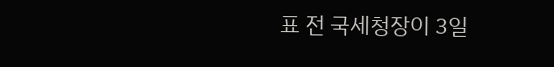표 전 국세청장이 3일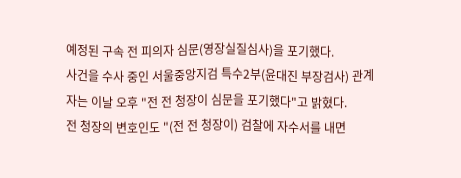예정된 구속 전 피의자 심문(영장실질심사)을 포기했다.
사건을 수사 중인 서울중앙지검 특수2부(윤대진 부장검사) 관계자는 이날 오후 "전 전 청장이 심문을 포기했다"고 밝혔다.
전 청장의 변호인도 "(전 전 청장이) 검찰에 자수서를 내면